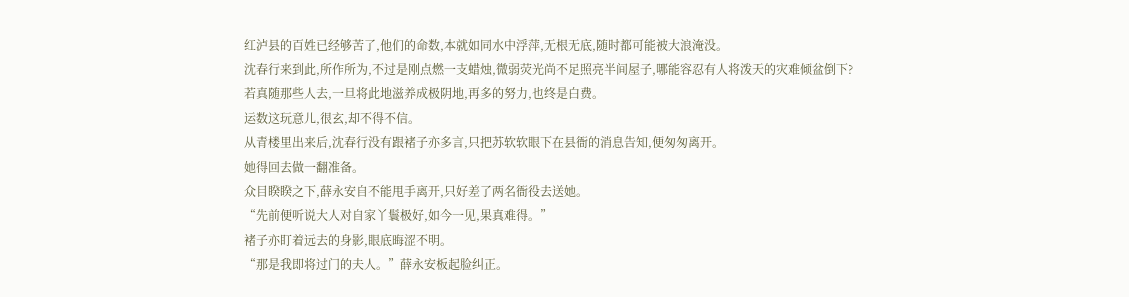红泸县的百姓已经够苦了,他们的命数,本就如同水中浮萍,无根无底,随时都可能被大浪淹没。
沈春行来到此,所作所为,不过是刚点燃一支蜡烛,微弱荧光尚不足照亮半间屋子,哪能容忍有人将泼天的灾难倾盆倒下?
若真随那些人去,一旦将此地滋养成极阴地,再多的努力,也终是白费。
运数这玩意儿,很玄,却不得不信。
从青楼里出来后,沈春行没有跟褚子亦多言,只把苏软软眼下在县衙的消息告知,便匆匆离开。
她得回去做一翻准备。
众目睽睽之下,薛永安自不能甩手离开,只好差了两名衙役去送她。
“先前便听说大人对自家丫鬟极好,如今一见,果真难得。”
褚子亦盯着远去的身影,眼底晦涩不明。
“那是我即将过门的夫人。”薛永安板起脸纠正。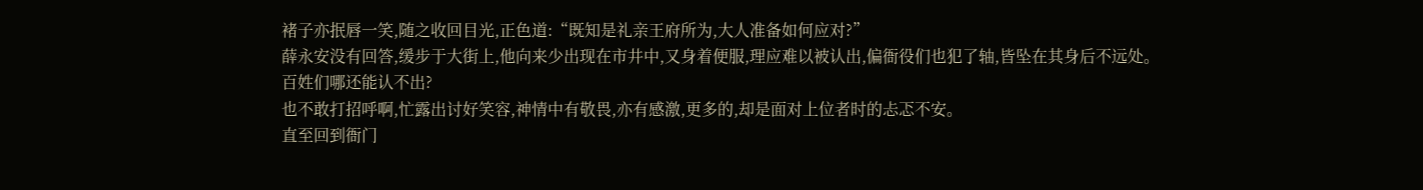褚子亦抿唇一笑,随之收回目光,正色道:“既知是礼亲王府所为,大人准备如何应对?”
薛永安没有回答,缓步于大街上,他向来少出现在市井中,又身着便服,理应难以被认出,偏衙役们也犯了轴,皆坠在其身后不远处。
百姓们哪还能认不出?
也不敢打招呼啊,忙露出讨好笑容,神情中有敬畏,亦有感激,更多的,却是面对上位者时的忐忑不安。
直至回到衙门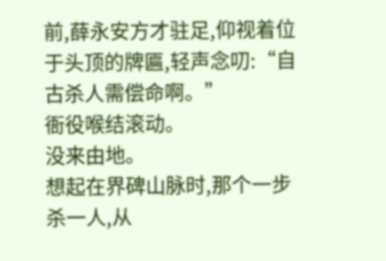前,薛永安方才驻足,仰视着位于头顶的牌匾,轻声念叨:“自古杀人需偿命啊。”
衙役喉结滚动。
没来由地。
想起在界碑山脉时,那个一步杀一人,从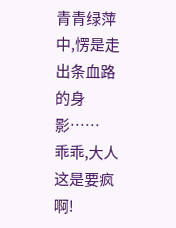青青绿萍中,愣是走出条血路的身影……
乖乖,大人这是要疯啊!